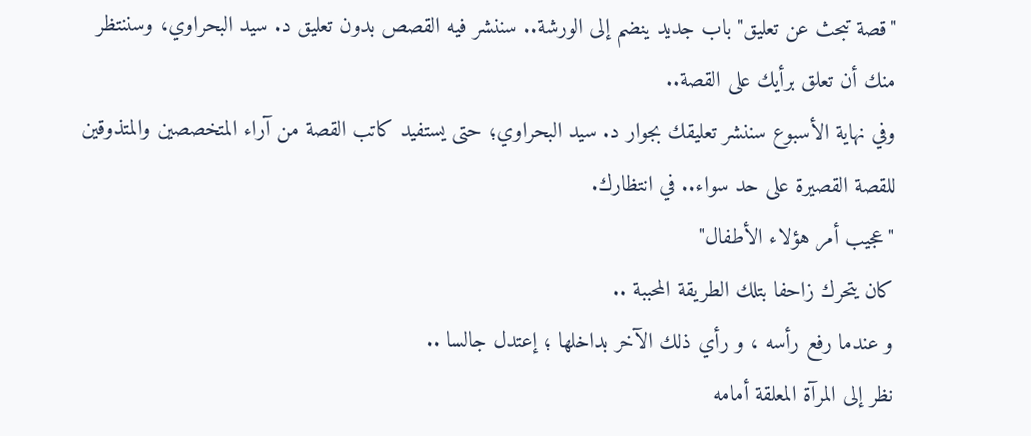"قصة تبحث عن تعليق" باب جديد ينضم إلى الورشة.. سننشر فيه القصص بدون تعليق د. سيد البحراوي، وسننتظر منك أن تعلق برأيك على القصة..
وفي نهاية الأسبوع سننشر تعليقك بجوار د. سيد البحراوي؛ حتى يستفيد كاتب القصة من آراء المتخصصين والمتذوقين للقصة القصيرة على حد سواء.. في انتظارك.
"عجيب أمر هؤلاء الأطفال"
كان يتحرك زاحفا بتلك الطريقة المحببة ..
و عندما رفع رأسه ، و رأي ذلك الآخر بداخلها ؛ إعتدل جالسا ..
نظر إلى المرآة المعلقة أمامه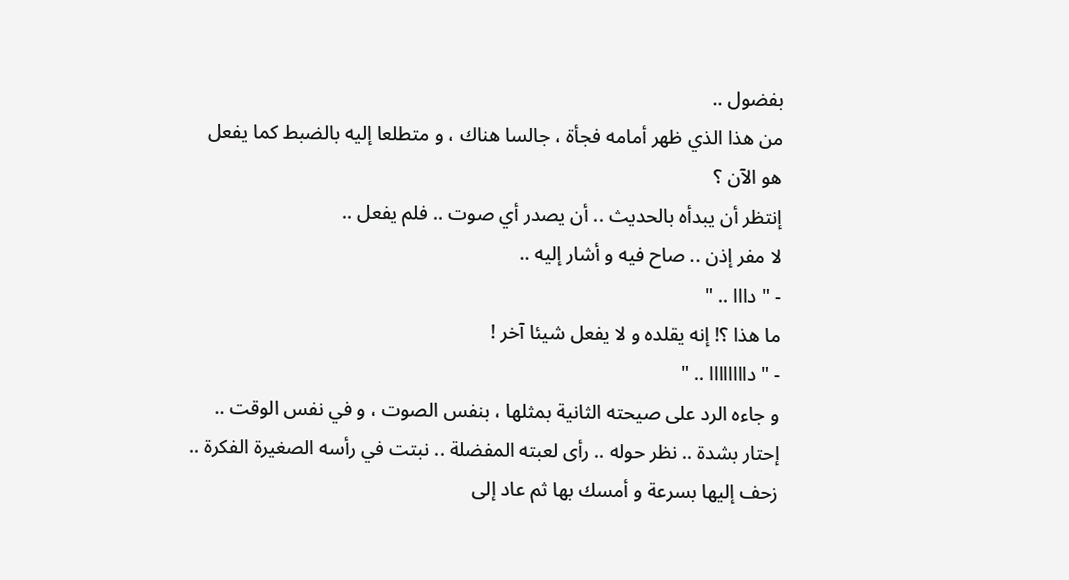بفضول ..
من هذا الذي ظهر أمامه فجأة ، جالسا هناك ، و متطلعا إليه بالضبط كما يفعل هو الآن ؟
إنتظر أن يبدأه بالحديث .. أن يصدر أي صوت .. فلم يفعل ..
لا مفر إذن .. صاح فيه و أشار إليه ..
- " دااا .. "
ما هذا ؟! إنه يقلده و لا يفعل شيئا آخر !
- " داااااااا .. "
و جاءه الرد على صيحته الثانية بمثلها ، بنفس الصوت ، و في نفس الوقت ..
إحتار بشدة .. نظر حوله .. رأى لعبته المفضلة .. نبتت في رأسه الصغيرة الفكرة .. زحف إليها بسرعة و أمسك بها ثم عاد إلى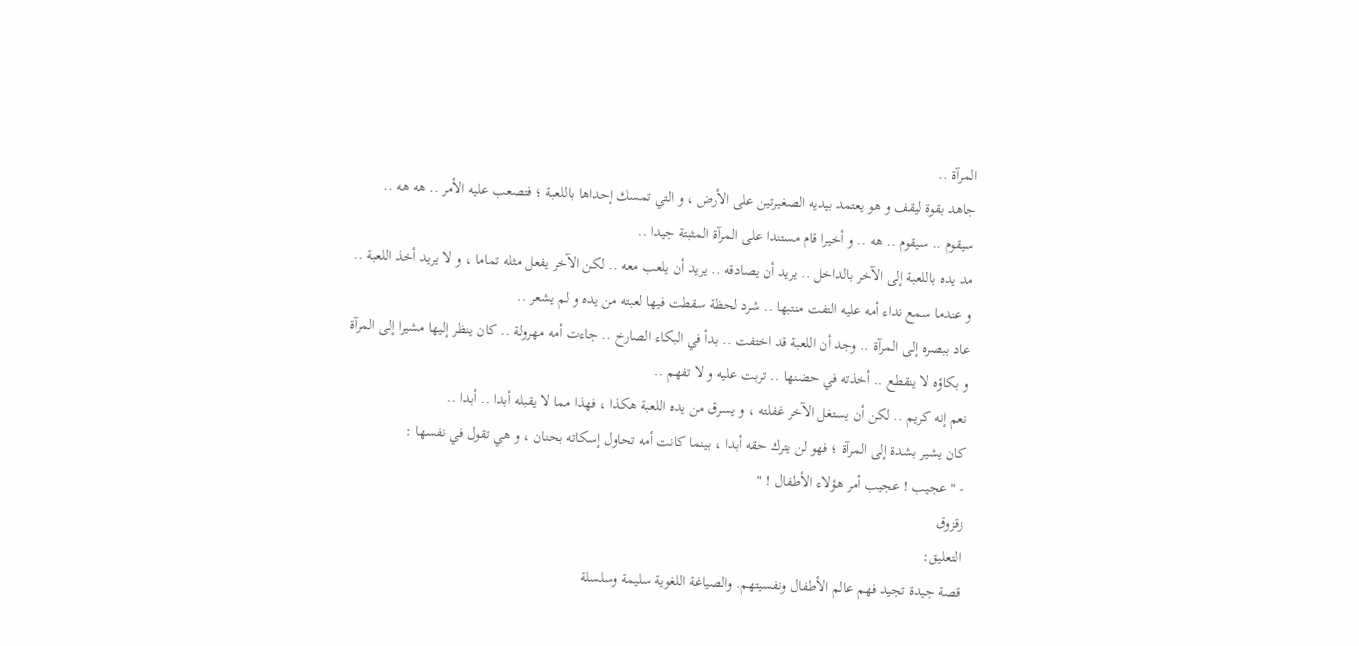المرآة ..
جاهد بقوة ليقف و هو يعتمد بيديه الصغيرتين على الأرض ، و التي تمسك إحداها باللعبة ؛ فتصعب عليه الأمر .. هه هه .. سيقوم .. سيقوم .. هه .. و أخيرا قام مستندا على المرآة المثبتة جيدا ..
مد يده باللعبة إلى الآخر بالداخل .. يريد أن يصادقه .. يريد أن يلعب معه .. لكن الآخر يفعل مثله تماما ، و لا يريد أخذ اللعبة ..
و عندما سمع نداء أمه عليه التفت منتبها .. شرد لحظة سقطت فيها لعبته من يده و لم يشعر ..
عاد ببصره إلى المرآة .. وجد أن اللعبة قد اختفت .. بدأ في البكاء الصارخ .. جاءت أمه مهرولة .. كان ينظر إليها مشيرا إلى المرآة و بكاؤه لا ينقطع .. أخذته في حضنها .. تربت عليه و لا تفهم ..
نعم إنه كريم .. لكن أن يستغل الآخر غفلته ، و يسرق من يده اللعبة هكذا ، فهذا مما لا يقبله أبدا .. أبدا ..
كان يشير بشدة إلى المرآة ؛ فهو لن يترك حقه أبدا ، بينما كانت أمه تحاول إسكاته بحنان ، و هي تقول في نفسها :
- " عجيب ! عجيب أمر هؤلاء الأطفال ! "
زقزوق
التعليق:
قصة جيدة تجيد فهم عالم الأطفال ونفسيتهم. والصياغة اللغوية سليمة وسلسلة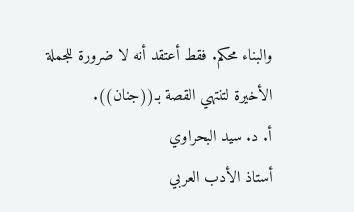والبناء محكم. فقط أعتقد أنه لا ضرورة للجملة الأخيرة لتنتهي القصة بـ((جنان)).
أ. د. سيد البحراوي
أستاذ الأدب العربي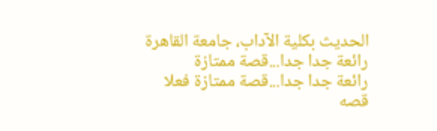الحديث بكلية الآداب، جامعة القاهرة
رائعة جدا جدا...قصة ممتازة
رائعة جدا جدا...قصة ممتازة فعلا
قصه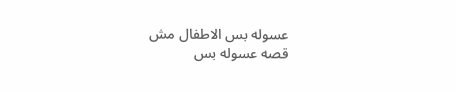عسوله بس الاطفال مش
قصه عسوله بس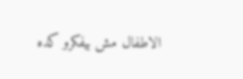الاطفال مش بيفكرو كده